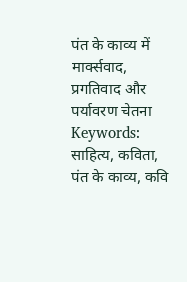पंत के काव्य में मार्क्सवाद, प्रगतिवाद और पर्यावरण चेतना
Keywords:
साहित्य, कविता, पंत के काव्य, कवि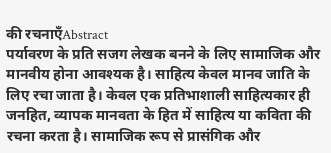की रचनाएँAbstract
पर्यावरण के प्रति सजग लेखक बनने के लिए सामाजिक और मानवीय होना आवश्यक है। साहित्य केवल मानव जाति के लिए रचा जाता है। केवल एक प्रतिभाशाली साहित्यकार ही जनहित, व्यापक मानवता के हित में साहित्य या कविता की रचना करता है। सामाजिक रूप से प्रासंगिक और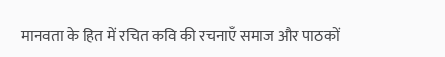मानवता के हित में रचित कवि की रचनाएँ समाज और पाठकों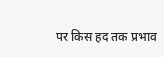पर किस हद तक प्रभाव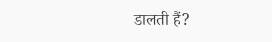डालती हैं?